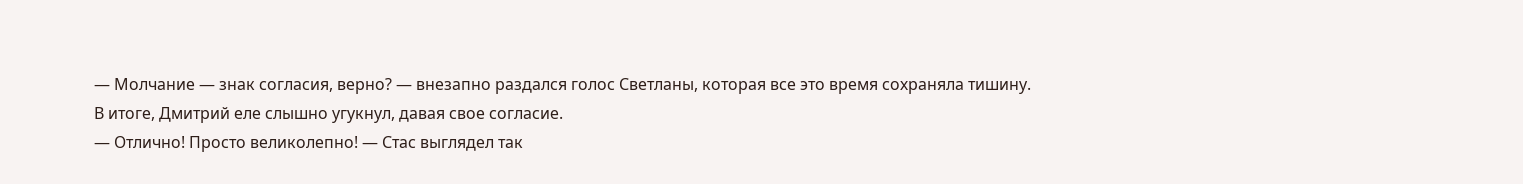— Молчание — знак согласия, верно? — внезапно раздался голос Светланы, которая все это время сохраняла тишину.
В итоге, Дмитрий еле слышно угукнул, давая свое согласие.
— Отлично! Просто великолепно! — Стас выглядел так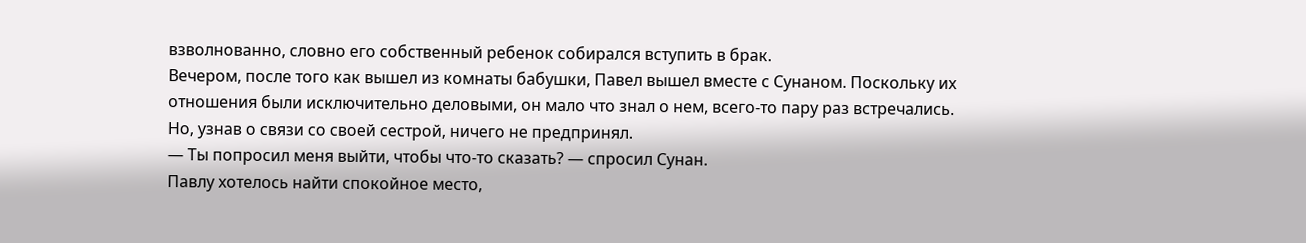взволнованно, словно его собственный ребенок собирался вступить в брак.
Вечером, после того как вышел из комнаты бабушки, Павел вышел вместе с Сунаном. Поскольку их отношения были исключительно деловыми, он мало что знал о нем, всего-то пару раз встречались. Но, узнав о связи со своей сестрой, ничего не предпринял.
— Ты попросил меня выйти, чтобы что-то сказать? — спросил Сунан.
Павлу хотелось найти спокойное место,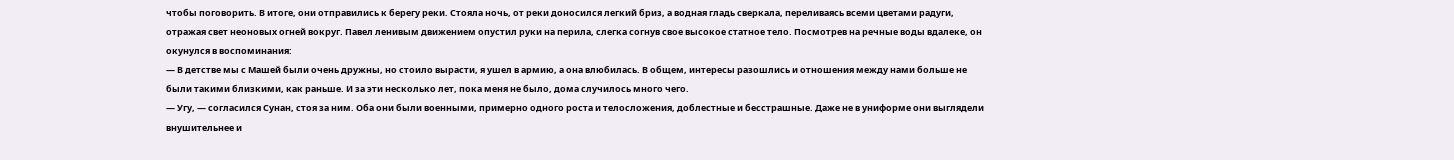чтобы поговорить. В итоге, они отправились к берегу реки. Стояла ночь, от реки доносился легкий бриз, а водная гладь сверкала, переливаясь всеми цветами радуги, отражая свет неоновых огней вокруг. Павел ленивым движением опустил руки на перила, слегка согнув свое высокое статное тело. Посмотрев на речные воды вдалеке, он окунулся в воспоминания:
— В детстве мы с Машей были очень дружны, но стоило вырасти, я ушел в армию, а она влюбилась. В общем, интересы разошлись и отношения между нами больше не были такими близкими, как раньше. И за эти несколько лет, пока меня не было, дома случилось много чего.
— Угу, — согласился Сунан, стоя за ним. Оба они были военными, примерно одного роста и телосложения, доблестные и бесстрашные. Даже не в униформе они выглядели внушительнее и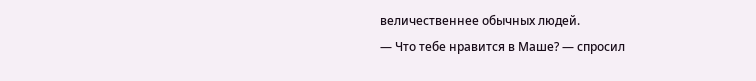величественнее обычных людей.
— Что тебе нравится в Маше? — спросил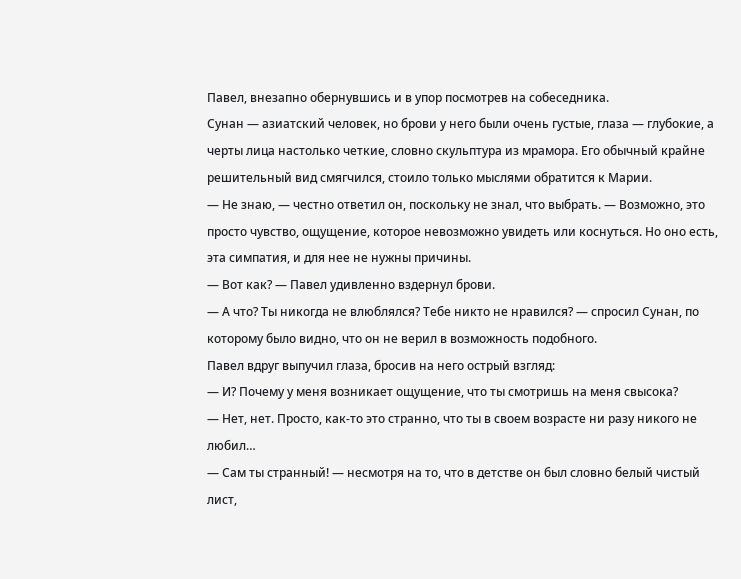Павел, внезапно обернувшись и в упор посмотрев на собеседника.
Сунан — азиатский человек, но брови у него были очень густые, глаза — глубокие, а черты лица настолько четкие, словно скульптура из мрамора. Его обычный крайне решительный вид смягчился, стоило только мыслями обратится к Марии.
— Не знаю, — честно ответил он, поскольку не знал, что выбрать. — Возможно, это просто чувство, ощущение, которое невозможно увидеть или коснуться. Но оно есть, эта симпатия, и для нее не нужны причины.
— Вот как? — Павел удивленно вздернул брови.
— А что? Ты никогда не влюблялся? Тебе никто не нравился? — спросил Сунан, по которому было видно, что он не верил в возможность подобного.
Павел вдруг выпучил глаза, бросив на него острый взгляд:
— И? Почему у меня возникает ощущение, что ты смотришь на меня свысока?
— Нет, нет. Просто, как-то это странно, что ты в своем возрасте ни разу никого не любил…
— Сам ты странный! — несмотря на то, что в детстве он был словно белый чистый лист,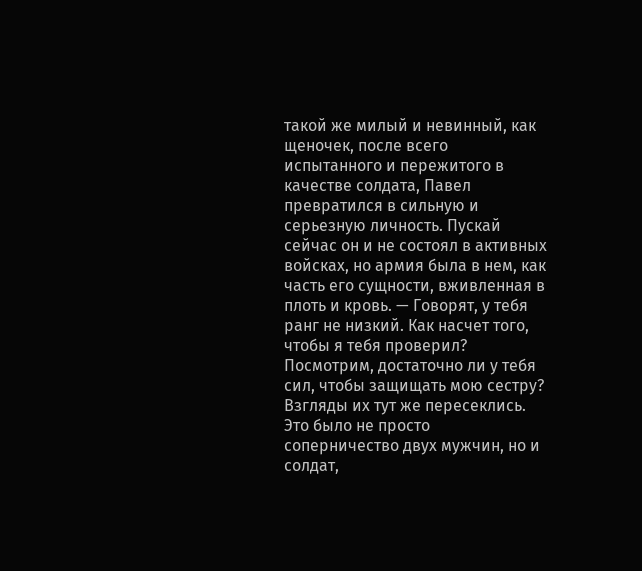такой же милый и невинный, как щеночек, после всего испытанного и пережитого в качестве солдата, Павел превратился в сильную и серьезную личность. Пускай сейчас он и не состоял в активных войсках, но армия была в нем, как часть его сущности, вживленная в плоть и кровь. — Говорят, у тебя ранг не низкий. Как насчет того, чтобы я тебя проверил? Посмотрим, достаточно ли у тебя сил, чтобы защищать мою сестру?
Взгляды их тут же пересеклись. Это было не просто соперничество двух мужчин, но и солдат,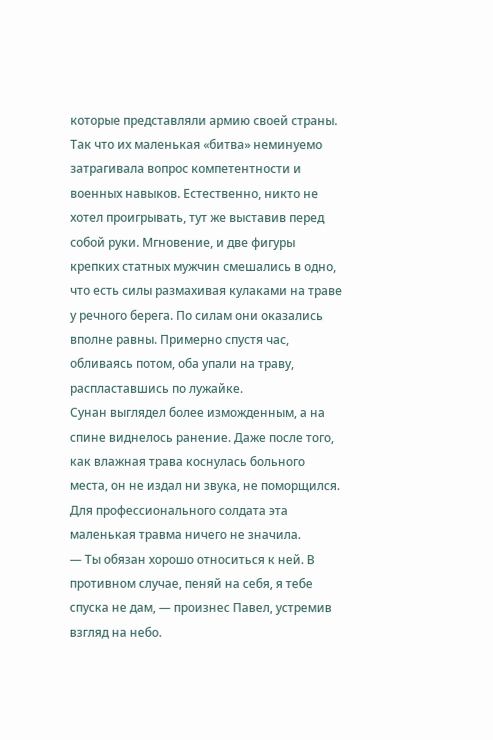которые представляли армию своей страны. Так что их маленькая «битва» неминуемо затрагивала вопрос компетентности и военных навыков. Естественно, никто не хотел проигрывать, тут же выставив перед собой руки. Мгновение, и две фигуры крепких статных мужчин смешались в одно, что есть силы размахивая кулаками на траве у речного берега. По силам они оказались вполне равны. Примерно спустя час, обливаясь потом, оба упали на траву, распластавшись по лужайке.
Сунан выглядел более изможденным, а на спине виднелось ранение. Даже после того, как влажная трава коснулась больного места, он не издал ни звука, не поморщился. Для профессионального солдата эта маленькая травма ничего не значила.
— Ты обязан хорошо относиться к ней. В противном случае, пеняй на себя, я тебе спуска не дам, — произнес Павел, устремив взгляд на небо.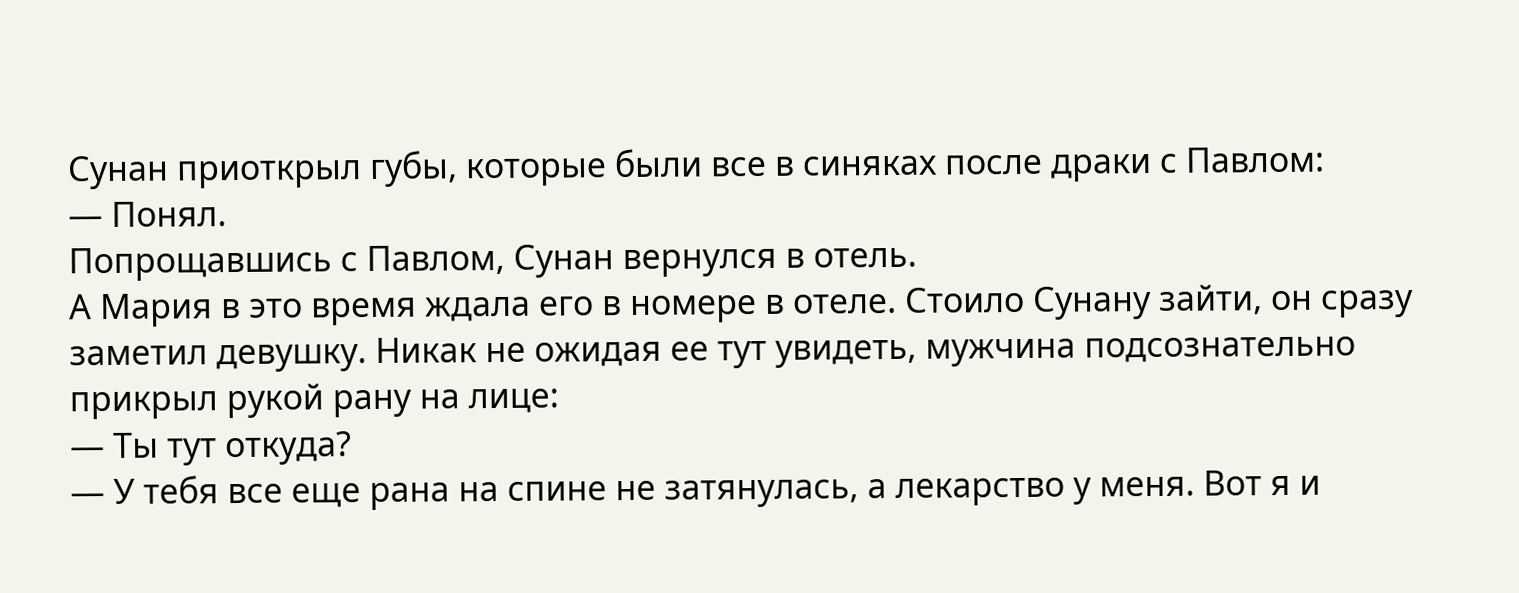Сунан приоткрыл губы, которые были все в синяках после драки с Павлом:
— Понял.
Попрощавшись с Павлом, Сунан вернулся в отель.
А Мария в это время ждала его в номере в отеле. Стоило Сунану зайти, он сразу заметил девушку. Никак не ожидая ее тут увидеть, мужчина подсознательно прикрыл рукой рану на лице:
— Ты тут откуда?
— У тебя все еще рана на спине не затянулась, а лекарство у меня. Вот я и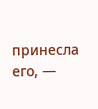принесла его, —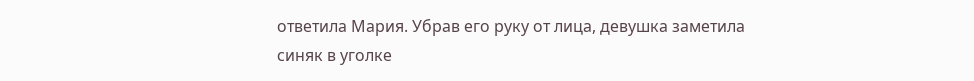ответила Мария. Убрав его руку от лица, девушка заметила синяк в уголке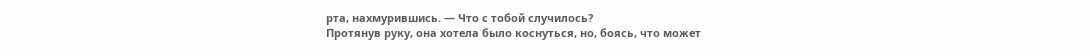рта, нахмурившись. — Что с тобой случилось?
Протянув руку, она хотела было коснуться, но, боясь, что может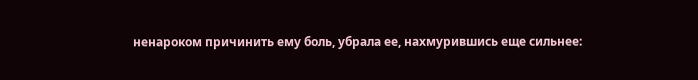ненароком причинить ему боль, убрала ее, нахмурившись еще сильнее: